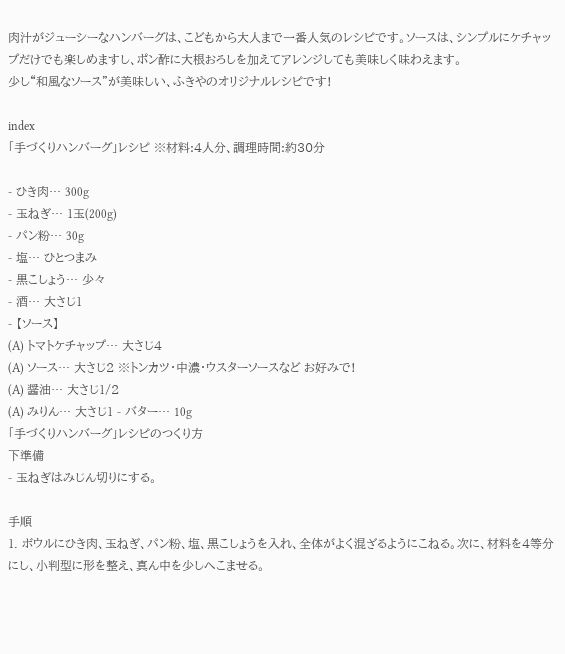肉汁がジューシーなハンバーグは、こどもから大人まで一番人気のレシピです。ソースは、シンプルにケチャップだけでも楽しめますし、ポン酢に大根おろしを加えてアレンジしても美味しく味わえます。
少し“和風なソース”が美味しい、ふきやのオリジナルレシピです!

index
「手づくりハンバーグ」レシピ ※材料:4人分、調理時間:約30分

- ひき肉… 300g
- 玉ねぎ… 1玉(200g)
- パン粉… 30g
- 塩… ひとつまみ
- 黒こしょう… 少々
- 酒… 大さじ1
- 【ソース】
(A) トマトケチャップ… 大さじ4
(A) ソース… 大さじ2 ※トンカツ・中濃・ウスターソースなど お好みで!
(A) 醤油… 大さじ1/2
(A) みりん… 大さじ1 - バター… 10g
「手づくりハンバーグ」レシピのつくり方
下準備
- 玉ねぎはみじん切りにする。

手順
1. ボウルにひき肉、玉ねぎ、パン粉、塩、黒こしょうを入れ、全体がよく混ざるようにこねる。次に、材料を4等分にし、小判型に形を整え、真ん中を少しへこませる。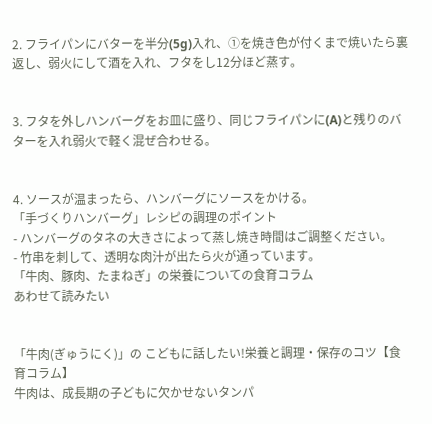2. フライパンにバターを半分(5g)入れ、①を焼き色が付くまで焼いたら裏返し、弱火にして酒を入れ、フタをし12分ほど蒸す。


3. フタを外しハンバーグをお皿に盛り、同じフライパンに(A)と残りのバターを入れ弱火で軽く混ぜ合わせる。


4. ソースが温まったら、ハンバーグにソースをかける。
「手づくりハンバーグ」レシピの調理のポイント
- ハンバーグのタネの大きさによって蒸し焼き時間はご調整ください。
- 竹串を刺して、透明な肉汁が出たら火が通っています。
「牛肉、豚肉、たまねぎ」の栄養についての食育コラム
あわせて読みたい


「牛肉(ぎゅうにく)」の こどもに話したい!栄養と調理・保存のコツ【食育コラム】
牛肉は、成長期の子どもに欠かせないタンパ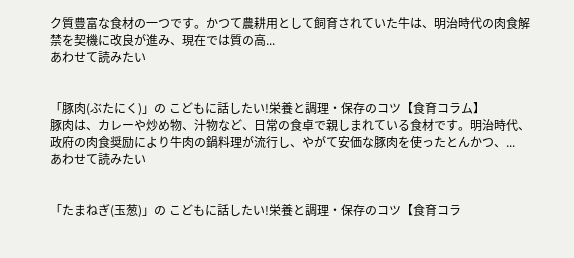ク質豊富な食材の一つです。かつて農耕用として飼育されていた牛は、明治時代の肉食解禁を契機に改良が進み、現在では質の高...
あわせて読みたい


「豚肉(ぶたにく)」の こどもに話したい!栄養と調理・保存のコツ【食育コラム】
豚肉は、カレーや炒め物、汁物など、日常の食卓で親しまれている食材です。明治時代、政府の肉食奨励により牛肉の鍋料理が流行し、やがて安価な豚肉を使ったとんかつ、...
あわせて読みたい


「たまねぎ(玉葱)」の こどもに話したい!栄養と調理・保存のコツ【食育コラ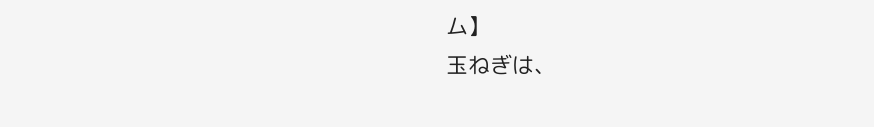ム】
玉ねぎは、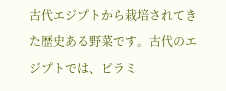古代エジプトから栽培されてきた歴史ある野菜です。古代のエジプトでは、ピラミ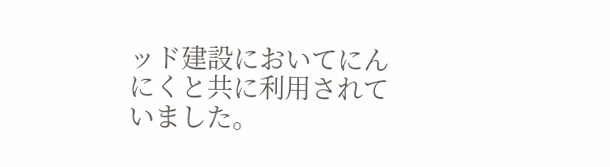ッド建設においてにんにくと共に利用されていました。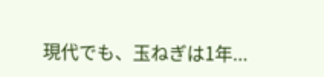現代でも、玉ねぎは1年...